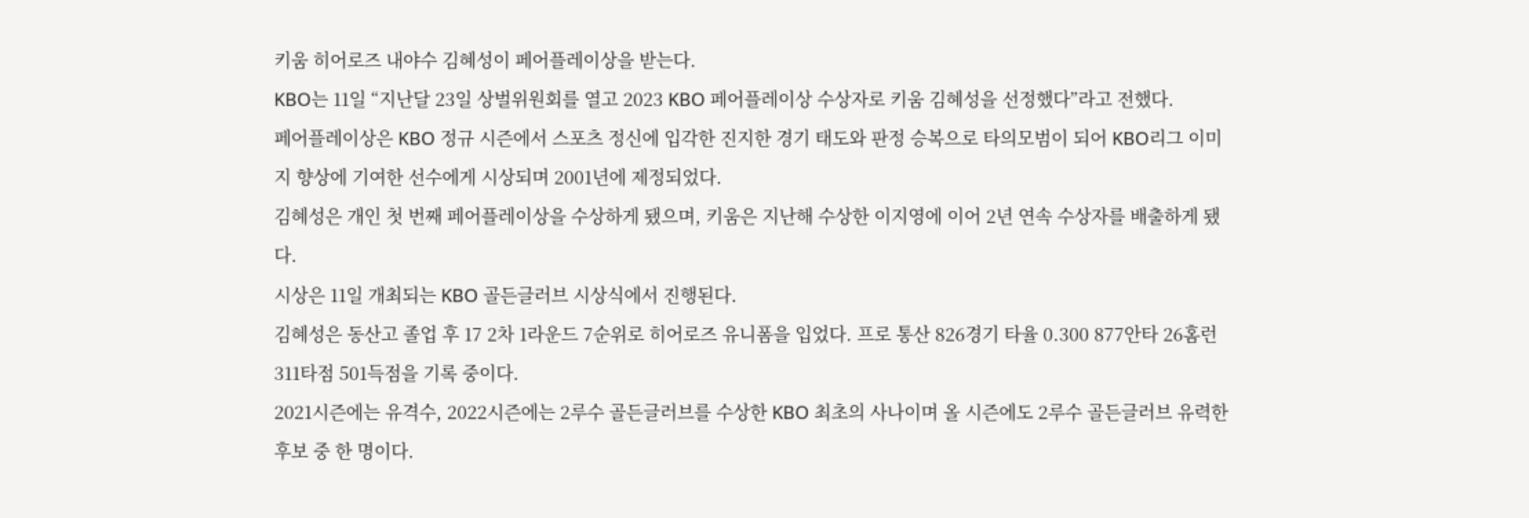키움 히어로즈 내야수 김혜성이 페어플레이상을 받는다.
KBO는 11일 “지난달 23일 상벌위원회를 열고 2023 KBO 페어플레이상 수상자로 키움 김혜성을 선정했다”라고 전했다.
페어플레이상은 KBO 정규 시즌에서 스포츠 정신에 입각한 진지한 경기 태도와 판정 승복으로 타의모범이 되어 KBO리그 이미지 향상에 기여한 선수에게 시상되며 2001년에 제정되었다.
김혜성은 개인 첫 번째 페어플레이상을 수상하게 됐으며, 키움은 지난해 수상한 이지영에 이어 2년 연속 수상자를 배출하게 됐다.
시상은 11일 개최되는 KBO 골든글러브 시상식에서 진행된다.
김혜성은 동산고 졸업 후 17 2차 1라운드 7순위로 히어로즈 유니폼을 입었다. 프로 통산 826경기 타율 0.300 877안타 26홈런 311타점 501득점을 기록 중이다.
2021시즌에는 유격수, 2022시즌에는 2루수 골든글러브를 수상한 KBO 최초의 사나이며 올 시즌에도 2루수 골든글러브 유력한 후보 중 한 명이다.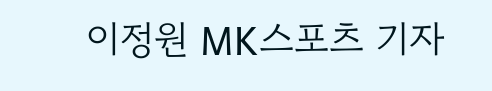이정원 MK스포츠 기자